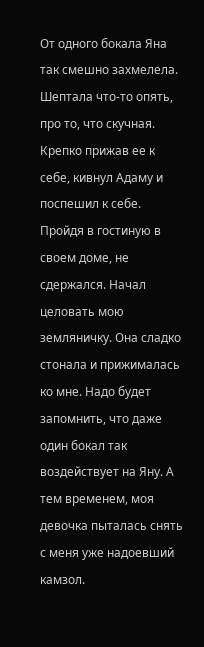От одного бокала Яна так смешно захмелела. Шептала что-то опять, про то, что скучная. Крепко прижав ее к себе, кивнул Адаму и поспешил к себе. Пройдя в гостиную в своем доме, не сдержался. Начал целовать мою земляничку. Она сладко стонала и прижималась ко мне. Надо будет запомнить, что даже один бокал так воздействует на Яну. А тем временем, моя девочка пыталась снять с меня уже надоевший камзол.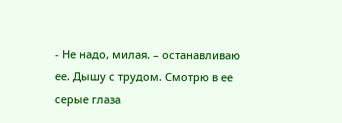- Не надо, милая. – останавливаю ее. Дышу с трудом. Смотрю в ее серые глаза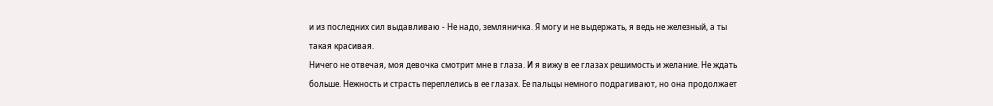и из последних сил выдавливаю - Не надо, земляничка. Я могу и не выдержать, я ведь не железный, а ты такая красивая.
Ничего не отвечая, моя девочка смотрит мне в глаза. И я вижу в ее глазах решимость и желание. Не ждать больше. Нежность и страсть переплелись в ее глазах. Ее пальцы немного подрагивают, но она продолжает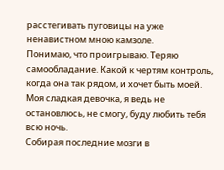расстегивать пуговицы на уже ненавистном мною камзоле.
Понимаю, что проигрываю. Теряю самообладание. Какой к чертям контроль, когда она так рядом, и хочет быть моей. Моя сладкая девочка, я ведь не остановлюсь, не смогу, буду любить тебя всю ночь.
Собирая последние мозги в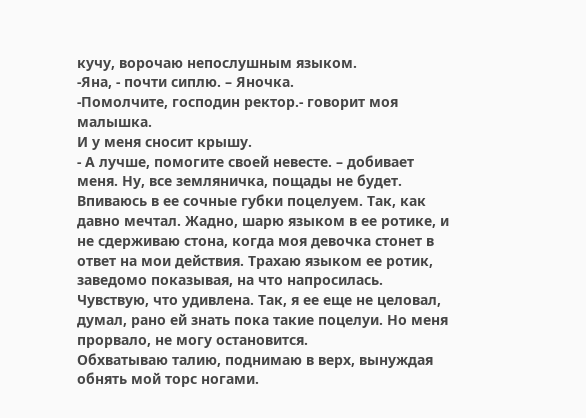кучу, ворочаю непослушным языком.
-Яна, - почти сиплю. – Яночка.
-Помолчите, господин ректор.- говорит моя малышка.
И у меня сносит крышу.
- А лучше, помогите своей невесте. – добивает меня. Ну, все земляничка, пощады не будет.
Впиваюсь в ее сочные губки поцелуем. Так, как давно мечтал. Жадно, шарю языком в ее ротике, и не сдерживаю стона, когда моя девочка стонет в ответ на мои действия. Трахаю языком ее ротик, заведомо показывая, на что напросилась. Чувствую, что удивлена. Так, я ее еще не целовал, думал, рано ей знать пока такие поцелуи. Но меня прорвало, не могу остановится.
Обхватываю талию, поднимаю в верх, вынуждая обнять мой торс ногами.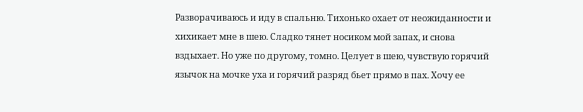Разворачиваюсь и иду в спальню. Тихонько охает от неожиданности и хихикает мне в шею. Сладко тянет носиком мой запах, и снова вздыхает. Но уже по другому, томно. Целует в шею, чувствую горячий язычок на мочке уха и горячий разряд бьет прямо в пах. Хочу ее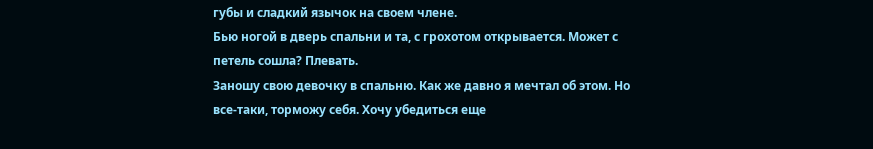губы и сладкий язычок на своем члене.
Бью ногой в дверь спальни и та, с грохотом открывается. Может с петель сошла? Плевать.
Заношу свою девочку в спальню. Как же давно я мечтал об этом. Но все-таки, торможу себя. Хочу убедиться еще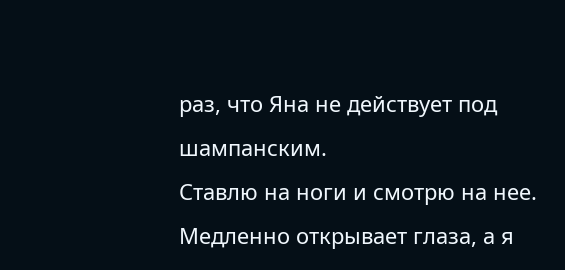раз, что Яна не действует под шампанским.
Ставлю на ноги и смотрю на нее. Медленно открывает глаза, а я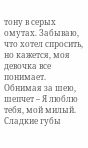тону в серых омутах. Забываю, что хотел спросить, но кажется, моя девочка все понимает.
Обнимая за шею, шепчет – Я люблю тебя, мой милый. Сладкие губы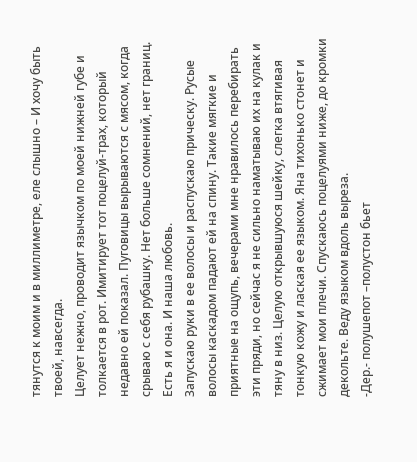тянутся к моим и в миллиметре, еле слышно – И хочу быть твоей, навсегда.
Целует нежно, проводит язычком по моей нижней губе и толкается в рот. Имитирует тот поцелуй-трах, который недавно ей показал. Пуговицы вырываются с мясом, когда срываю с себя рубашку. Нет больше сомнений, нет границ. Есть я и она. И наша любовь.
Запускаю руки в ее волосы и распускаю прическу. Русые волосы каскадом падают ей на спину. Такие мягкие и приятные на ощупь, вечерами мне нравилось перебирать эти пряди, но сейчас я не сильно наматываю их на кулак и тяну в низ. Целую открывшуюся шейку, слегка втягивая тонкую кожу и лаская ее языком. Яна тихонько стонет и сжимает мои плечи. Спускаюсь поцелуями ниже, до кромки декольте. Веду языком вдоль выреза.
-Дер.- полушепот –полустон бьет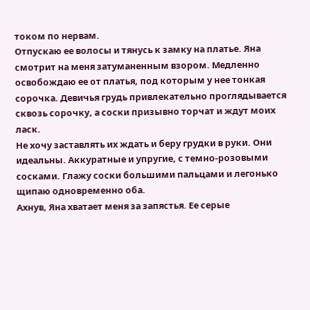током по нервам.
Отпускаю ее волосы и тянусь к замку на платье. Яна смотрит на меня затуманенным взором. Медленно освобождаю ее от платья, под которым у нее тонкая сорочка. Девичья грудь привлекательно проглядывается сквозь сорочку, а соски призывно торчат и ждут моих ласк.
Не хочу заставлять их ждать и беру грудки в руки. Они идеальны. Аккуратные и упругие, с темно-розовыми сосками. Глажу соски большими пальцами и легонько щипаю одновременно оба.
Ахнув, Яна хватает меня за запястья. Ее серые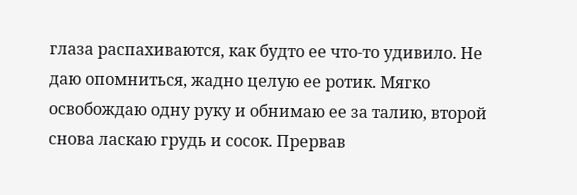глаза распахиваются, как будто ее что-то удивило. Не даю опомниться, жадно целую ее ротик. Мягко освобождаю одну руку и обнимаю ее за талию, второй снова ласкаю грудь и сосок. Прервав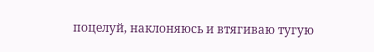поцелуй, наклоняюсь и втягиваю тугую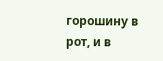горошину в рот, и в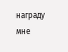награду мне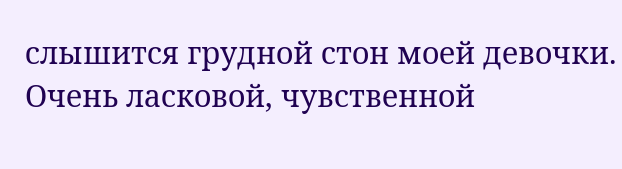слышится грудной стон моей девочки. Очень ласковой, чувственной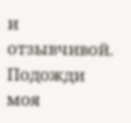и отзывчивой. Подожди моя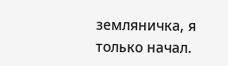земляничка, я только начал.